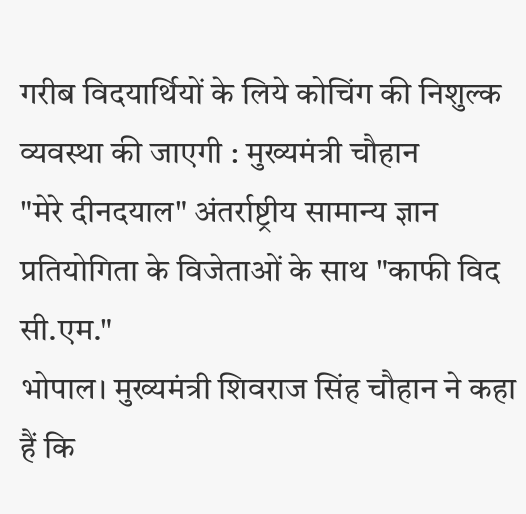गरीब विदयार्थियों के लिये कोचिंग की निशुल्क व्यवस्था की जाएगी : मुख्यमंत्री चौहान
"मेरे दीनदयाल" अंतर्राष्ट्रीय सामान्य ज्ञान प्रतियोगिता के विजेताओं के साथ "काफी विद सी.एम."
भोपाल। मुख्यमंत्री शिवराज सिंह चौहान ने कहा हैं कि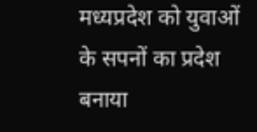मध्यप्रदेश को युवाओं के सपनों का प्रदेश बनाया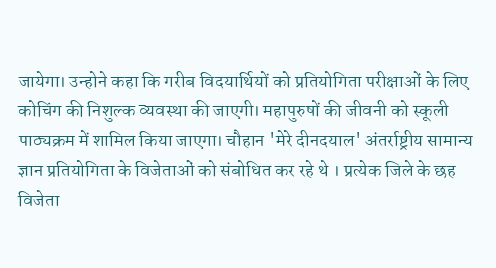जायेगा। उन्होने कहा कि गरीब विदयार्थियों को प्रतियोगिता परीक्षाओं के लिए कोचिंग की निशुल्क व्यवस्था की जाएगी। महापुरुषों की जीवनी को स्कूली पाठ्यक्रम में शामिल किया जाएगा। चौहान 'मेरे दीनदयाल' अंतर्राष्ट्रीय सामान्य ज्ञान प्रतियोगिता के विजेताओं को संबोधित कर रहे थे । प्रत्येक जिले के छह विजेता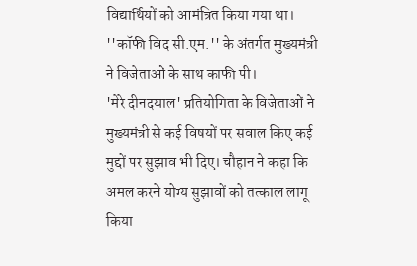विद्यार्थियों को आमंत्रित किया गया था। ''कॉफी विद सी.एम.'' के अंतर्गत मुख्यमंत्री ने विजेताओं के साथ काफी पी।
'मेरे दीनदयाल' प्रतियोगिता के विजेताओं ने मुख्यमंत्री से कई विषयों पर सवाल किए कई मुद्दों पर सुझाव भी दिए। चौहान ने कहा कि अमल करने योग्य सुझावों को तत्काल लागू किया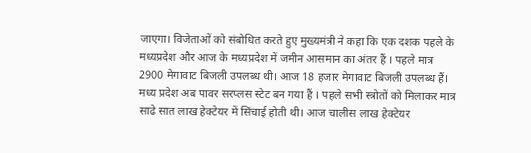जाएगा। विजेताओं को संबोधित करते हुए मुख्यमंत्री ने कहा कि एक दशक पहले के मध्यप्रदेश और आज के मध्यप्रदेश में जमीन आसमान का अंतर हैं । पहले मात्र 2900 मेगावाट बिजली उपलब्ध थी। आज 18 हजार मेगावाट बिजली उपलब्ध हैं। मध्य प्रदेश अब पावर सरप्लस स्टेट बन गया हैं । पहले सभी स्त्रोतों को मिलाकर मात्र साढे सात लाख हेक्टेयर में सिंचाई होती थी। आज चालीस लाख हेक्टेयर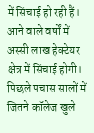में सिंचाई हो रही हैं। आने वाले वर्षों में अस्सी लाख हेक्टेयर क्षेत्र में सिंचाई होगी। पिछले पचास सालों में जितने कॉलेज खुले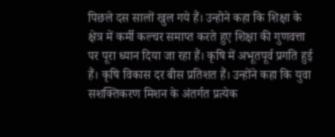पिछले दस सालों खुल गये हैं। उन्होने कहा कि शिक्षा के क्षेत्र में कर्मी कल्चर समाप्त करते हुए शिक्षा की गुणवत्ता पर पूरा ध्यान दिया जा रहा हैं। कृषि में अभूतपूर्व प्रगति हुई हैं। कृषि विकास दर बीस प्रतिशत हैं। उन्होंने कहा कि युवा सशक्तिकरण मिशन के अंतर्गत प्रत्येक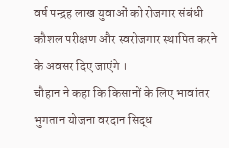वर्ष पन्द्रह लाख युवाओं को रोजगार संबंधी कौशल परीक्षण और स्वरोजगार स्थापित करने के अवसर दिए जाएंगे ।
चौहान ने कहा कि किसानों के लिए भावांतर भुगतान योजना वरदान सिद्ध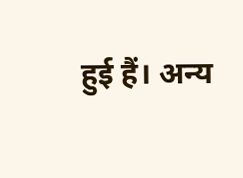हुई हैं। अन्य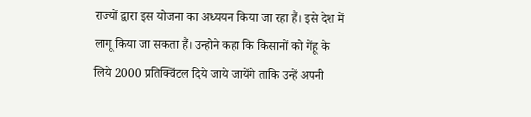राज्यों द्वारा इस योजना का अध्ययन किया जा रहा हैं। इसे देश में लागू किया जा सकता हैं। उन्होने कहा कि किसानों को गेंहू के लिये 2000 प्रतिक्विंटल दिये जाये जायेंगे ताकि उन्हें अपनी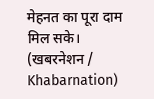मेहनत का पूरा दाम मिल सके। (खबरनेशन / Khabarnation)